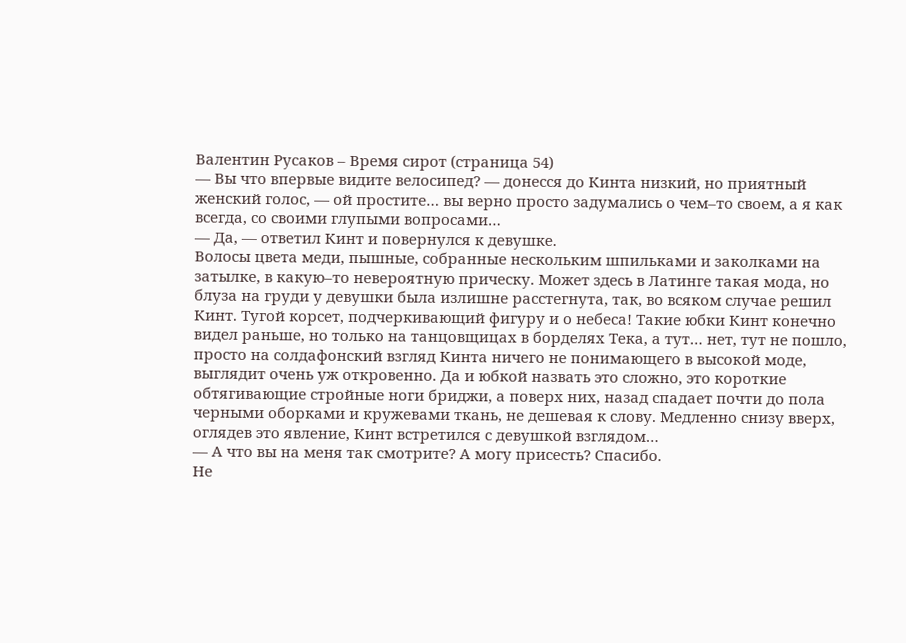Валентин Русаков – Время сирот (страница 54)
— Вы что впервые видите велосипед? — донесся до Кинта низкий, но приятный женский голос, — ой простите… вы верно просто задумались о чем–то своем, а я как всегда, со своими глупыми вопросами…
— Да, — ответил Кинт и повернулся к девушке.
Волосы цвета меди, пышные, собранные нескольким шпильками и заколками на затылке, в какую–то невероятную прическу. Может здесь в Латинге такая мода, но блуза на груди у девушки была излишне расстегнута, так, во всяком случае решил Кинт. Тугой корсет, подчеркивающий фигуру и о небеса! Такие юбки Кинт конечно видел раньше, но только на танцовщицах в борделях Тека, а тут… нет, тут не пошло, просто на солдафонский взгляд Кинта ничего не понимающего в высокой моде, выглядит очень уж откровенно. Да и юбкой назвать это сложно, это короткие обтягивающие стройные ноги бриджи, а поверх них, назад спадает почти до пола черными оборками и кружевами ткань, не дешевая к слову. Медленно снизу вверх, оглядев это явление, Кинт встретился с девушкой взглядом…
— А что вы на меня так смотрите? А могу присесть? Спасибо.
Не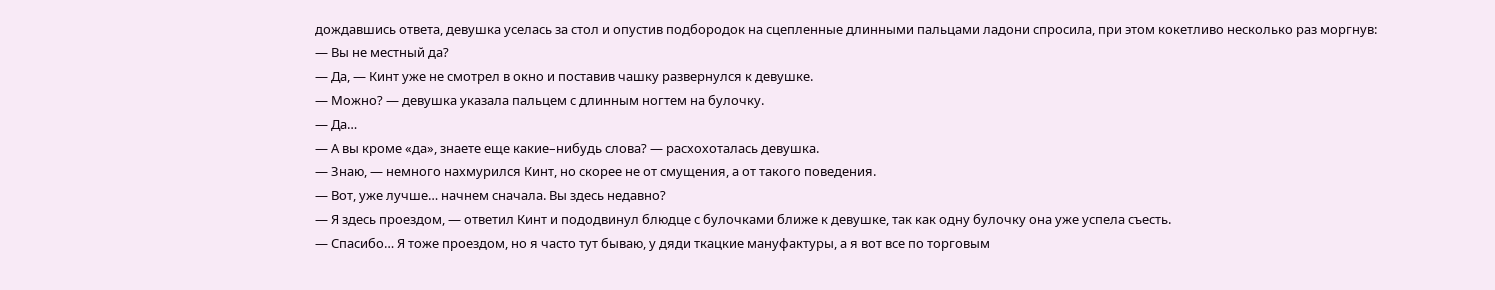дождавшись ответа, девушка уселась за стол и опустив подбородок на сцепленные длинными пальцами ладони спросила, при этом кокетливо несколько раз моргнув:
— Вы не местный да?
— Да, — Кинт уже не смотрел в окно и поставив чашку развернулся к девушке.
— Можно? — девушка указала пальцем с длинным ногтем на булочку.
— Да…
— А вы кроме «да», знаете еще какие–нибудь слова? — расхохоталась девушка.
— Знаю, — немного нахмурился Кинт, но скорее не от смущения, а от такого поведения.
— Вот, уже лучше… начнем сначала. Вы здесь недавно?
— Я здесь проездом, — ответил Кинт и пододвинул блюдце с булочками ближе к девушке, так как одну булочку она уже успела съесть.
— Спасибо… Я тоже проездом, но я часто тут бываю, у дяди ткацкие мануфактуры, а я вот все по торговым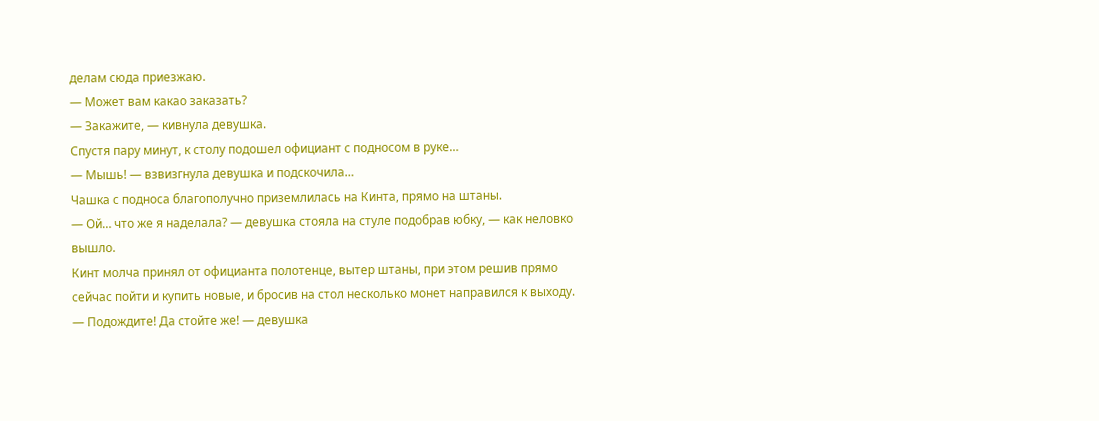делам сюда приезжаю.
— Может вам какао заказать?
— Закажите, — кивнула девушка.
Спустя пару минут, к столу подошел официант с подносом в руке…
— Мышь! — взвизгнула девушка и подскочила…
Чашка с подноса благополучно приземлилась на Кинта, прямо на штаны.
— Ой… что же я наделала? — девушка стояла на стуле подобрав юбку, — как неловко вышло.
Кинт молча принял от официанта полотенце, вытер штаны, при этом решив прямо сейчас пойти и купить новые, и бросив на стол несколько монет направился к выходу.
— Подождите! Да стойте же! — девушка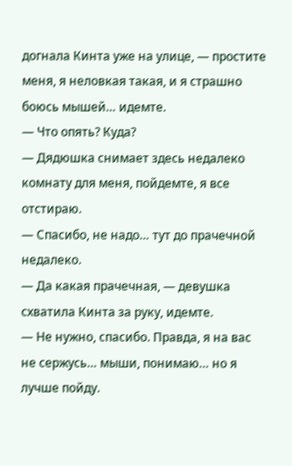догнала Кинта уже на улице, — простите меня, я неловкая такая, и я страшно боюсь мышей… идемте.
— Что опять? Куда?
— Дядюшка снимает здесь недалеко комнату для меня, пойдемте, я все отстираю.
— Спасибо, не надо… тут до прачечной недалеко.
— Да какая прачечная, — девушка схватила Кинта за руку, идемте.
— Не нужно, спасибо. Правда, я на вас не сержусь… мыши, понимаю… но я лучше пойду.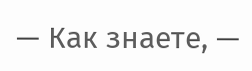— Как знаете, —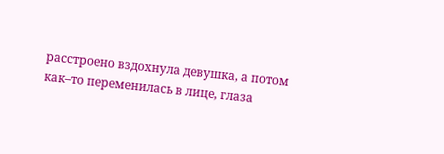расстроено вздохнула девушка, а потом как–то переменилась в лице, глаза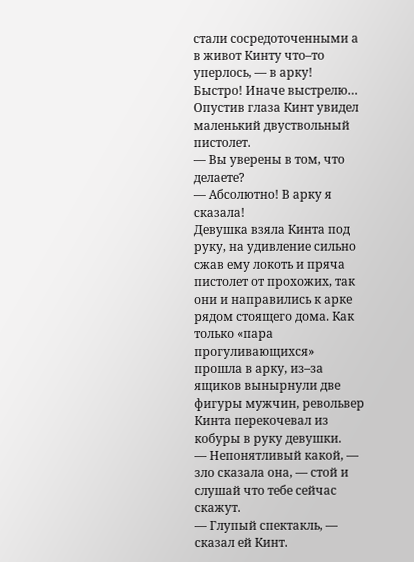стали сосредоточенными а в живот Кинту что–то уперлось, — в арку! Быстро! Иначе выстрелю…
Опустив глаза Кинт увидел маленький двуствольный пистолет.
— Вы уверены в том, что делаете?
— Абсолютно! В арку я сказала!
Девушка взяла Кинта под руку, на удивление сильно сжав ему локоть и пряча пистолет от прохожих, так они и направились к арке рядом стоящего дома. Как только «пара прогуливающихся» прошла в арку, из–за ящиков вынырнули две фигуры мужчин, револьвер Кинта перекочевал из кобуры в руку девушки.
— Непонятливый какой, — зло сказала она, — стой и слушай что тебе сейчас скажут.
— Глупый спектакль, — сказал ей Кинт.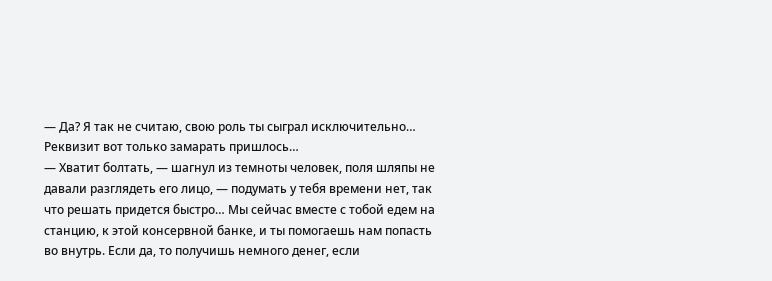— Да? Я так не считаю, свою роль ты сыграл исключительно… Реквизит вот только замарать пришлось…
— Хватит болтать, — шагнул из темноты человек, поля шляпы не давали разглядеть его лицо, — подумать у тебя времени нет, так что решать придется быстро… Мы сейчас вместе с тобой едем на станцию, к этой консервной банке, и ты помогаешь нам попасть во внутрь. Если да, то получишь немного денег, если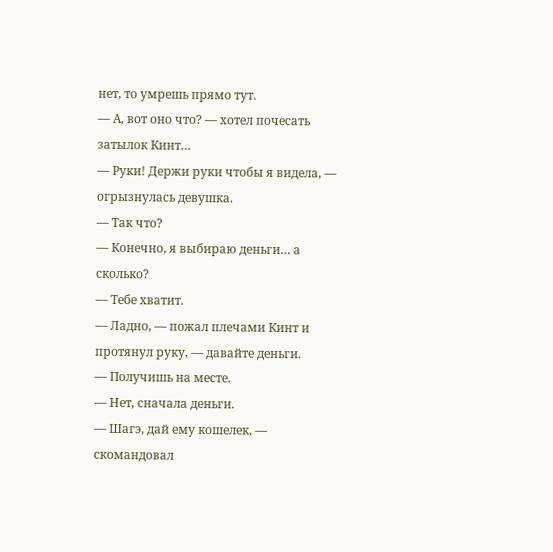нет, то умрешь прямо тут.
— А, вот оно что? — хотел почесать затылок Кинт…
— Руки! Держи руки чтобы я видела, — огрызнулась девушка.
— Так что?
— Конечно, я выбираю деньги… а сколько?
— Тебе хватит.
— Ладно, — пожал плечами Кинт и протянул руку, — давайте деньги.
— Получишь на месте.
— Нет, сначала деньги.
— Шагэ, дай ему кошелек, — скомандовал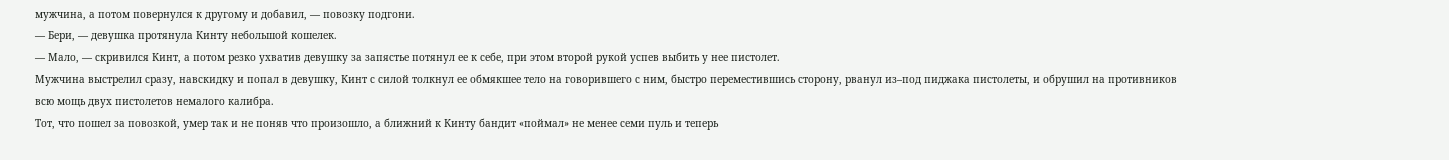мужчина, а потом повернулся к другому и добавил, — повозку подгони.
— Бери, — девушка протянула Кинту небольшой кошелек.
— Мало, — скривился Кинт, а потом резко ухватив девушку за запястье потянул ее к себе, при этом второй рукой успев выбить у нее пистолет.
Мужчина выстрелил сразу, навскидку и попал в девушку, Кинт с силой толкнул ее обмякшее тело на говорившего с ним, быстро переместившись сторону, рванул из–под пиджака пистолеты, и обрушил на противников всю мощь двух пистолетов немалого калибра.
Тот, что пошел за повозкой, умер так и не поняв что произошло, а ближний к Кинту бандит «поймал» не менее семи пуль и теперь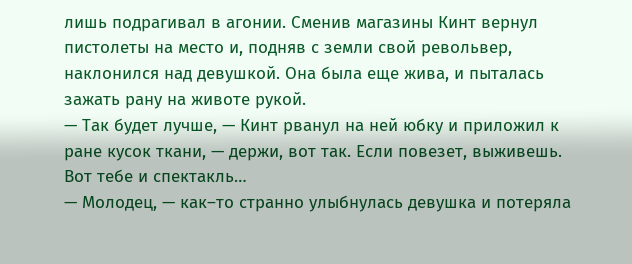лишь подрагивал в агонии. Сменив магазины Кинт вернул пистолеты на место и, подняв с земли свой револьвер, наклонился над девушкой. Она была еще жива, и пыталась зажать рану на животе рукой.
— Так будет лучше, — Кинт рванул на ней юбку и приложил к ране кусок ткани, — держи, вот так. Если повезет, выживешь. Вот тебе и спектакль…
— Молодец, — как–то странно улыбнулась девушка и потеряла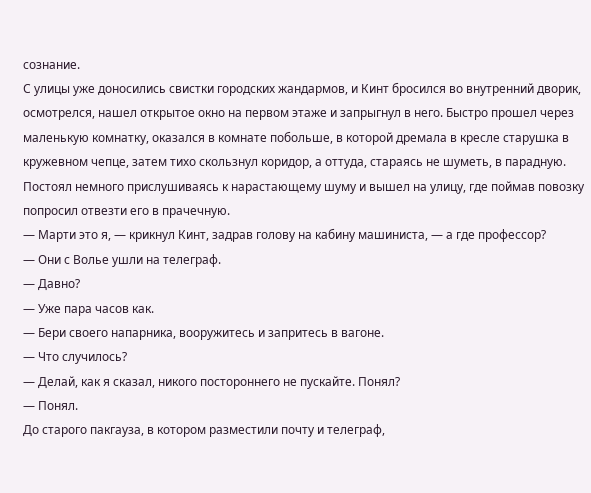сознание.
С улицы уже доносились свистки городских жандармов, и Кинт бросился во внутренний дворик, осмотрелся, нашел открытое окно на первом этаже и запрыгнул в него. Быстро прошел через маленькую комнатку, оказался в комнате побольше, в которой дремала в кресле старушка в кружевном чепце, затем тихо скользнул коридор, а оттуда, стараясь не шуметь, в парадную. Постоял немного прислушиваясь к нарастающему шуму и вышел на улицу, где поймав повозку попросил отвезти его в прачечную.
— Марти это я, — крикнул Кинт, задрав голову на кабину машиниста, — а где профессор?
— Они с Волье ушли на телеграф.
— Давно?
— Уже пара часов как.
— Бери своего напарника, вооружитесь и запритесь в вагоне.
— Что случилось?
— Делай, как я сказал, никого постороннего не пускайте. Понял?
— Понял.
До старого пакгауза, в котором разместили почту и телеграф,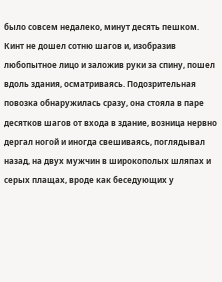было совсем недалеко, минут десять пешком. Кинт не дошел сотню шагов и, изобразив любопытное лицо и заложив руки за спину, пошел вдоль здания, осматриваясь. Подозрительная повозка обнаружилась сразу, она стояла в паре десятков шагов от входа в здание, возница нервно дергал ногой и иногда свешиваясь, поглядывал назад, на двух мужчин в широкополых шляпах и серых плащах, вроде как беседующих у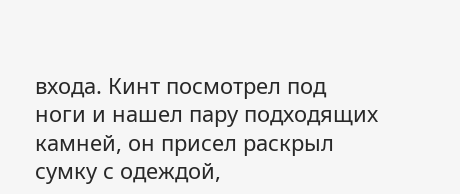входа. Кинт посмотрел под ноги и нашел пару подходящих камней, он присел раскрыл сумку с одеждой,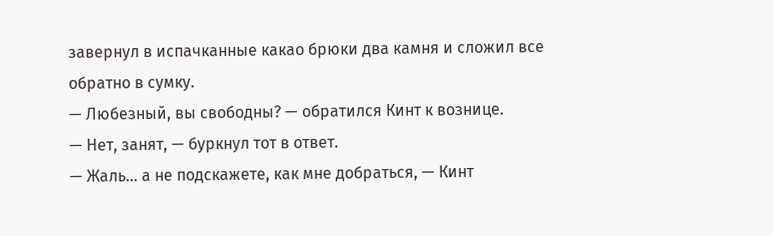завернул в испачканные какао брюки два камня и сложил все обратно в сумку.
— Любезный, вы свободны? — обратился Кинт к вознице.
— Нет, занят, — буркнул тот в ответ.
— Жаль… а не подскажете, как мне добраться, — Кинт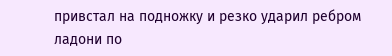привстал на подножку и резко ударил ребром ладони по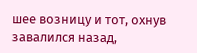шее возницу и тот, охнув завалился назад,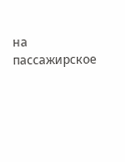на пассажирское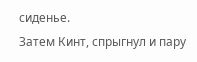сиденье.
Затем Кинт, спрыгнул и пару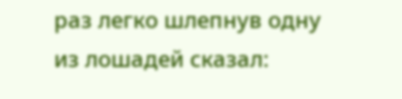раз легко шлепнув одну из лошадей сказал: